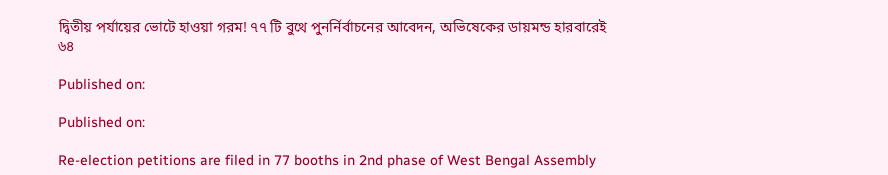দ্বিতীয় পর্যায়ের ভোটে হাওয়া গরম! ৭৭ টি বুথে পুনর্নির্বাচনের আবেদন, অভিষেকের ডায়মন্ড হারবারেই ৬৪

Published on:

Published on:

Re-election petitions are filed in 77 booths in 2nd phase of West Bengal Assembly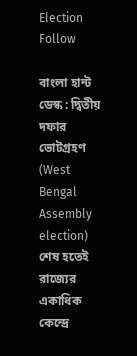Election
Follow

বাংলা হান্ট ডেস্ক : দ্বিতীয় দফার ভোটগ্রহণ (West Bengal Assembly election) শেষ হতেই রাজ্যের একাধিক কেন্দ্রে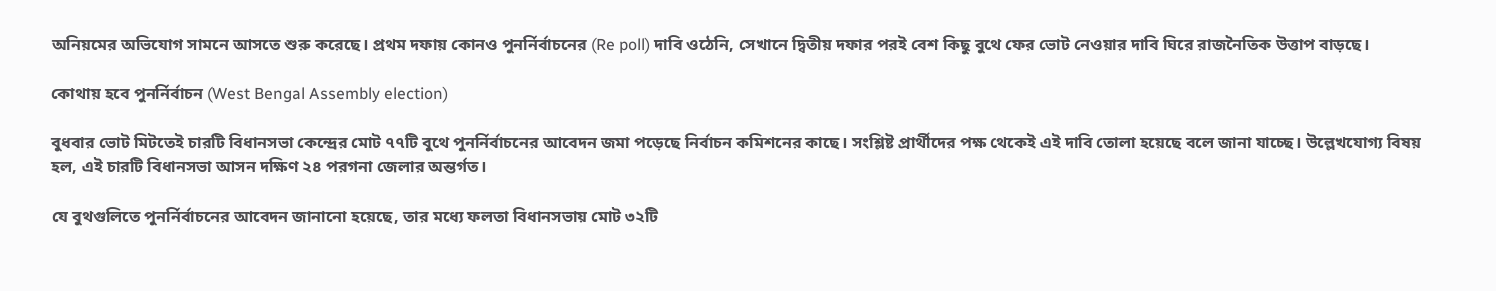অনিয়মের অভিযোগ সামনে আসতে শুরু করেছে। প্রথম দফায় কোনও পুনর্নির্বাচনের (Re poll) দাবি ওঠেনি, সেখানে দ্বিতীয় দফার পরই বেশ কিছু বুথে ফের ভোট নেওয়ার দাবি ঘিরে রাজনৈতিক উত্তাপ বাড়ছে।

কোথায় হবে পুনর্নির্বাচন (West Bengal Assembly election)

বুধবার ভোট মিটতেই চারটি বিধানসভা কেন্দ্রের মোট ৭৭টি বুথে পুনর্নির্বাচনের আবেদন জমা পড়েছে নির্বাচন কমিশনের কাছে। সংশ্লিষ্ট প্রার্থীদের পক্ষ থেকেই এই দাবি তোলা হয়েছে বলে জানা যাচ্ছে। উল্লেখযোগ্য বিষয় হল, এই চারটি বিধানসভা আসন দক্ষিণ ২৪ পরগনা জেলার অন্তর্গত।

যে বুথগুলিতে পুনর্নির্বাচনের আবেদন জানানো হয়েছে, তার মধ্যে ফলতা বিধানসভায় মোট ৩২টি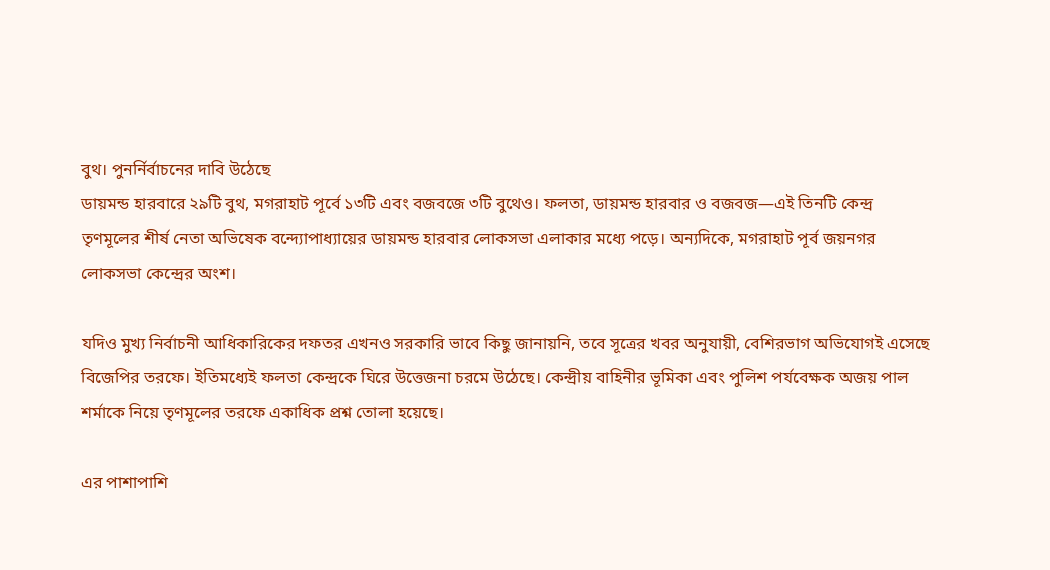বুথ। পুনর্নির্বাচনের দাবি উঠেছে
ডায়মন্ড হারবারে ২৯টি বুথ, মগরাহাট পূর্বে ১৩টি এবং বজবজে ৩টি বুথেও। ফলতা, ডায়মন্ড হারবার ও বজবজ—এই তিনটি কেন্দ্র তৃণমূলের শীর্ষ নেতা অভিষেক বন্দ্যোপাধ্যায়ের ডায়মন্ড হারবার লোকসভা এলাকার মধ্যে পড়ে। অন্যদিকে, মগরাহাট পূর্ব জয়নগর লোকসভা কেন্দ্রের অংশ।

যদিও মুখ্য নির্বাচনী আধিকারিকের দফতর এখনও সরকারি ভাবে কিছু জানায়নি, তবে সূত্রের খবর অনুযায়ী, বেশিরভাগ অভিযোগই এসেছে বিজেপির তরফে। ইতিমধ্যেই ফলতা কেন্দ্রকে ঘিরে উত্তেজনা চরমে উঠেছে। কেন্দ্রীয় বাহিনীর ভূমিকা এবং পুলিশ পর্যবেক্ষক অজয় পাল শর্মাকে নিয়ে তৃণমূলের তরফে একাধিক প্রশ্ন তোলা হয়েছে।

এর পাশাপাশি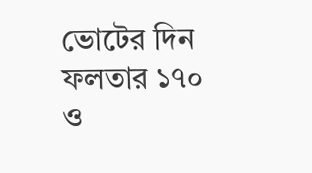ভোটের দিন ফলতার ১৭০ ও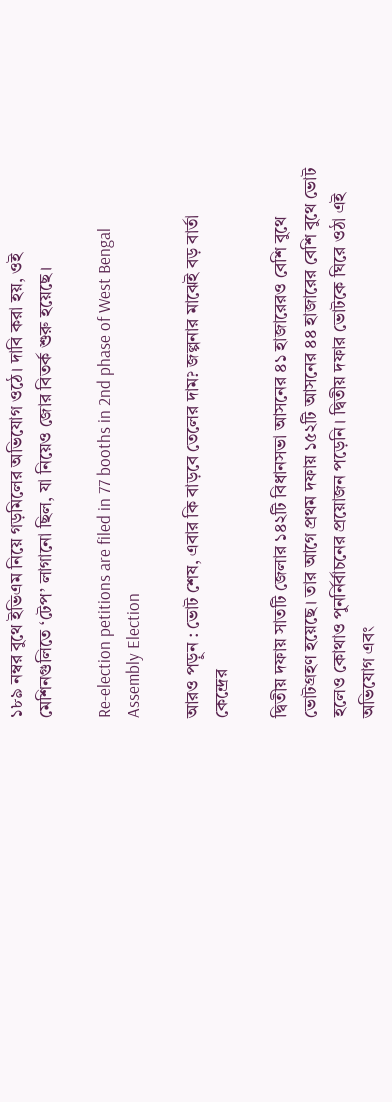১৮৯ নম্বর বুথে ইভিএম নিয়ে গড়মিলের অভিযোগ ওঠে। দাবি করা হয়, ওই মেশিনগুলিতে ‘টেপ’ লাগানো ছিল, যা নিয়েও জোর বিতর্ক শুরু হয়েছে।

Re-election petitions are filed in 77 booths in 2nd phase of West Bengal Assembly Election

আরও পড়ুন : ভোট শেষ, এবার কি বাড়বে তেলের দাম? জল্পনার মাঝেই বড় বার্তা কেন্দ্রের

দ্বিতীয় দফায় সাতটি জেলার ১৪২টি বিধানসভা আসনের ৪১ হাজারেরও বেশি বুথে ভোটগ্রহণ হয়েছে। তার আগে প্রথম দফায় ১৫২টি আসনের ৪৪ হাজারের বেশি বুথে ভোট হলেও কোথাও পুনর্নির্বাচনের প্রয়োজন পড়েনি। দ্বিতীয় দফার ভোটকে ঘিরে ওঠা এই অভিযোগ এবং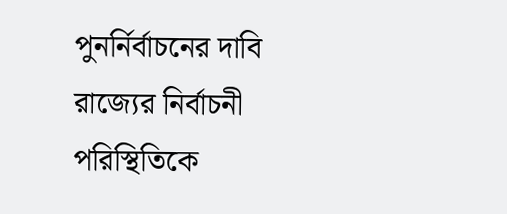পুনর্নির্বাচনের দাবি রাজ্যের নির্বাচনী পরিস্থিতিকে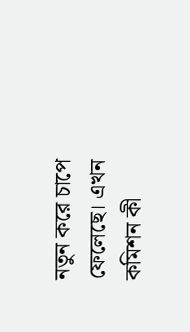নতুন করে চাপে ফেলেছে। এখন কমিশন কী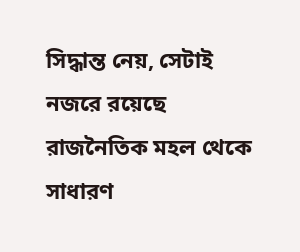সিদ্ধান্ত নেয়, সেটাই নজরে রয়েছে রাজনৈতিক মহল থেকে সাধারণ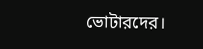ভোটারদের।